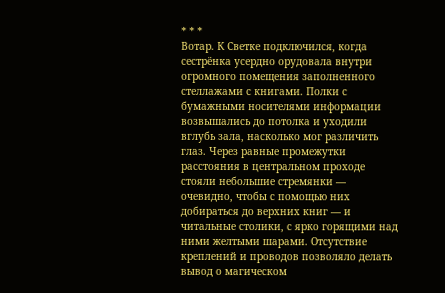* * *
Вотар. К Светке подключился, когда сестрёнка усердно орудовала внутри огромного помещения заполненного стеллажами с книгами. Полки с бумажными носителями информации возвышались до потолка и уходили вглубь зала, насколько мог различить глаз. Через равные промежутки расстояния в центральном проходе стояли небольшие стремянки — очевидно, чтобы с помощью них добираться до верхних книг — и читальные столики, с ярко горящими над ними желтыми шарами. Отсутствие креплений и проводов позволяло делать вывод о магическом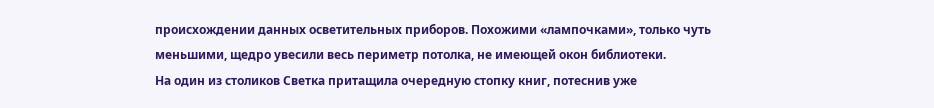происхождении данных осветительных приборов. Похожими «лампочками», только чуть меньшими, щедро увесили весь периметр потолка, не имеющей окон библиотеки.
На один из столиков Светка притащила очередную стопку книг, потеснив уже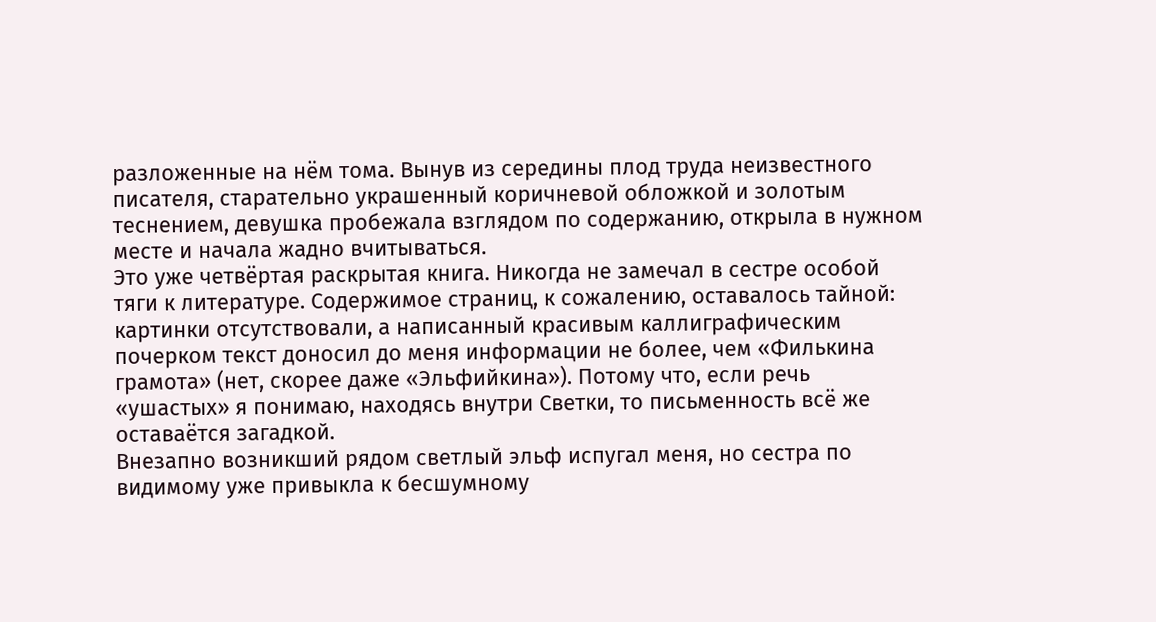разложенные на нём тома. Вынув из середины плод труда неизвестного писателя, старательно украшенный коричневой обложкой и золотым теснением, девушка пробежала взглядом по содержанию, открыла в нужном месте и начала жадно вчитываться.
Это уже четвёртая раскрытая книга. Никогда не замечал в сестре особой тяги к литературе. Содержимое страниц, к сожалению, оставалось тайной: картинки отсутствовали, а написанный красивым каллиграфическим почерком текст доносил до меня информации не более, чем «Филькина грамота» (нет, скорее даже «Эльфийкина»). Потому что, если речь «ушастых» я понимаю, находясь внутри Светки, то письменность всё же оставаётся загадкой.
Внезапно возникший рядом светлый эльф испугал меня, но сестра по видимому уже привыкла к бесшумному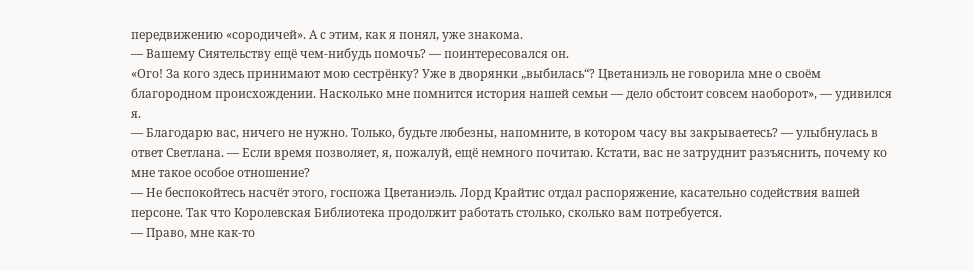передвижению «сородичей». А с этим, как я понял, уже знакома.
— Вашему Сиятельству ещё чем-нибудь помочь? — поинтересовался он.
«Ого! За кого здесь принимают мою сестрёнку? Уже в дворянки „выбилась“? Цветаниэль не говорила мне о своём благородном происхождении. Насколько мне помнится история нашей семьи — дело обстоит совсем наоборот», — удивился я.
— Благодарю вас, ничего не нужно. Только, будьте любезны, напомните, в котором часу вы закрываетесь? — улыбнулась в ответ Светлана. — Если время позволяет, я, пожалуй, ещё немного почитаю. Кстати, вас не затруднит разъяснить, почему ко мне такое особое отношение?
— Не беспокойтесь насчёт этого, госпожа Цветаниэль. Лорд Крайтис отдал распоряжение, касательно содействия вашей персоне. Так что Королевская Библиотека продолжит работать столько, сколько вам потребуется.
— Право, мне как-то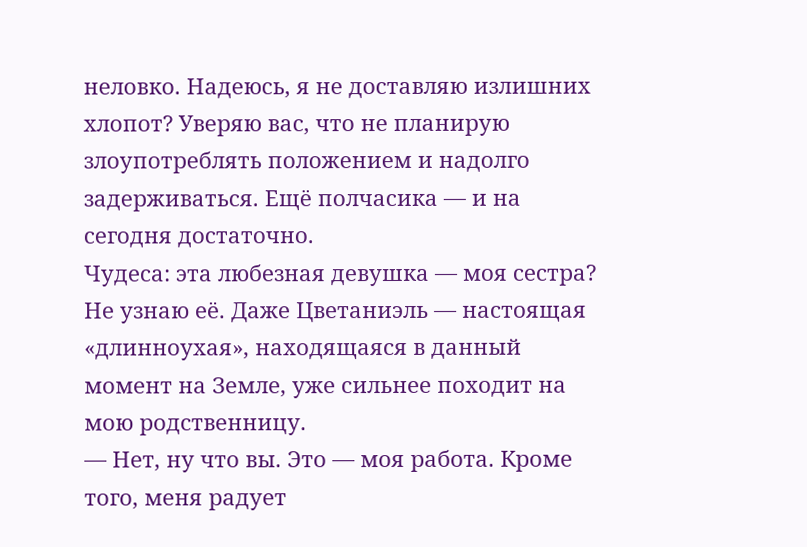неловко. Надеюсь, я не доставляю излишних хлопот? Уверяю вас, что не планирую злоупотреблять положением и надолго задерживаться. Ещё полчасика — и на сегодня достаточно.
Чудеса: эта любезная девушка — моя сестра? Не узнаю её. Даже Цветаниэль — настоящая «длинноухая», находящаяся в данный момент на Земле, уже сильнее походит на мою родственницу.
— Нет, ну что вы. Это — моя работа. Кроме того, меня радует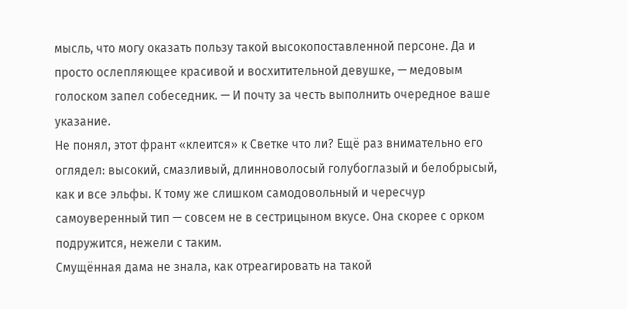мысль, что могу оказать пользу такой высокопоставленной персоне. Да и просто ослепляющее красивой и восхитительной девушке, — медовым голоском запел собеседник. — И почту за честь выполнить очередное ваше указание.
Не понял, этот франт «клеится» к Светке что ли? Ещё раз внимательно его оглядел: высокий, смазливый, длинноволосый голубоглазый и белобрысый, как и все эльфы. К тому же слишком самодовольный и чересчур самоуверенный тип — совсем не в сестрицыном вкусе. Она скорее с орком подружится, нежели с таким.
Смущённая дама не знала, как отреагировать на такой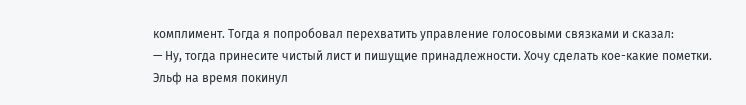комплимент. Тогда я попробовал перехватить управление голосовыми связками и сказал:
— Ну, тогда принесите чистый лист и пишущие принадлежности. Хочу сделать кое-какие пометки.
Эльф на время покинул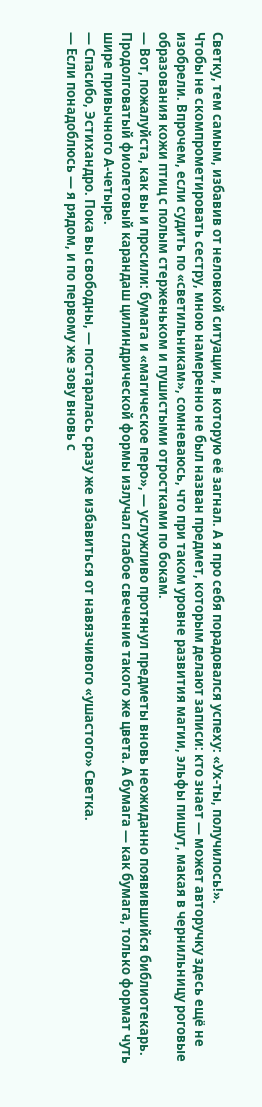Светку, тем самым, избавив от неловкой ситуации, в которую её загнал. А я про себя порадовался успеху: «Ух-ты, получилось!».
Чтобы не скомпрометировать сестру, мною намеренно не был назван предмет, которым делают записи: кто знает — может авторучку здесь ещё не изобрели. Впрочем, если судить по «светильникам», сомневаюсь, что при таком уровне развития магии, эльфы пишут, макая в чернильницу роговые образования кожи птиц с полым стерженьком и пушистыми отростками по бокам.
— Вот, пожалуйста, как вы и просили: бумага и «магическое перо», — услужливо протянул предметы вновь неожиданно появившийся библиотекарь. Продолговатый фиолетовый карандаш цилиндрической формы излучал слабое свечение такого же цвета. А бумага — как бумага, только формат чуть шире привычного А-четыре.
— Спасибо, Эстихандро. Пока вы свободны, — постаралась сразу же избавиться от навязчивого «ушастого» Светка.
— Если понадоблюсь — я рядом, и по первому же зову вновь с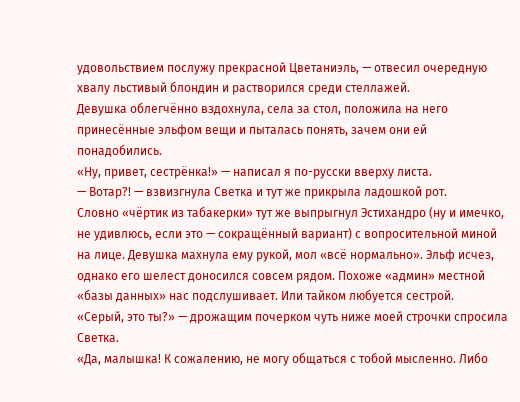удовольствием послужу прекрасной Цветаниэль, — отвесил очередную хвалу льстивый блондин и растворился среди стеллажей.
Девушка облегчённо вздохнула, села за стол, положила на него принесённые эльфом вещи и пыталась понять, зачем они ей понадобились.
«Ну, привет, сестрёнка!» — написал я по-русски вверху листа.
— Вотар?! — взвизгнула Светка и тут же прикрыла ладошкой рот.
Словно «чёртик из табакерки» тут же выпрыгнул Эстихандро (ну и имечко, не удивлюсь, если это — сокращённый вариант) с вопросительной миной на лице. Девушка махнула ему рукой, мол «всё нормально». Эльф исчез, однако его шелест доносился совсем рядом. Похоже «админ» местной «базы данных» нас подслушивает. Или тайком любуется сестрой.
«Серый, это ты?» — дрожащим почерком чуть ниже моей строчки спросила Светка.
«Да, малышка! К сожалению, не могу общаться с тобой мысленно. Либо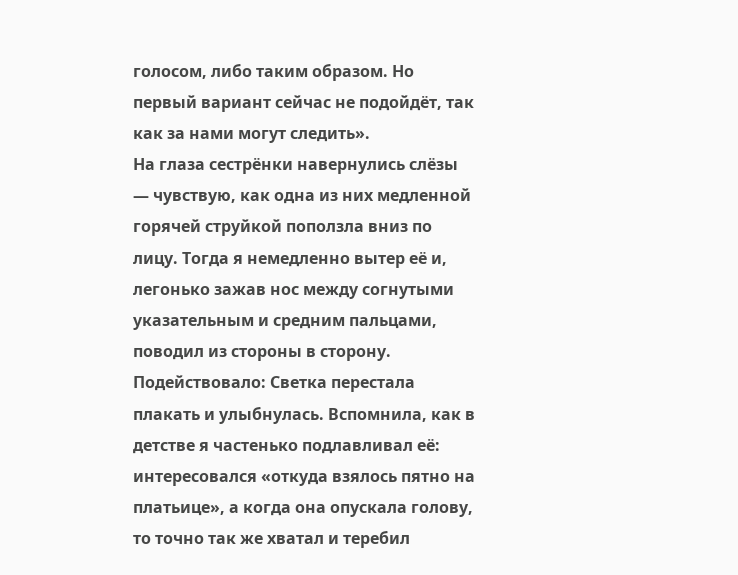голосом, либо таким образом. Но первый вариант сейчас не подойдёт, так как за нами могут следить».
На глаза сестрёнки навернулись слёзы — чувствую, как одна из них медленной горячей струйкой поползла вниз по лицу. Тогда я немедленно вытер её и, легонько зажав нос между согнутыми указательным и средним пальцами, поводил из стороны в сторону. Подействовало: Светка перестала плакать и улыбнулась. Вспомнила, как в детстве я частенько подлавливал её: интересовался «откуда взялось пятно на платьице», а когда она опускала голову, то точно так же хватал и теребил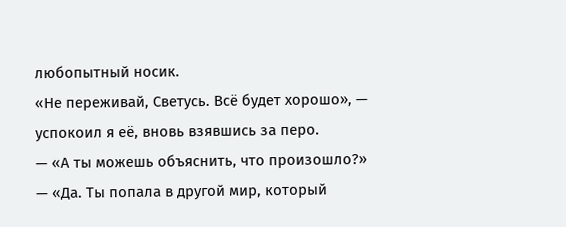любопытный носик.
«Не переживай, Светусь. Всё будет хорошо», — успокоил я её, вновь взявшись за перо.
— «А ты можешь объяснить, что произошло?»
— «Да. Ты попала в другой мир, который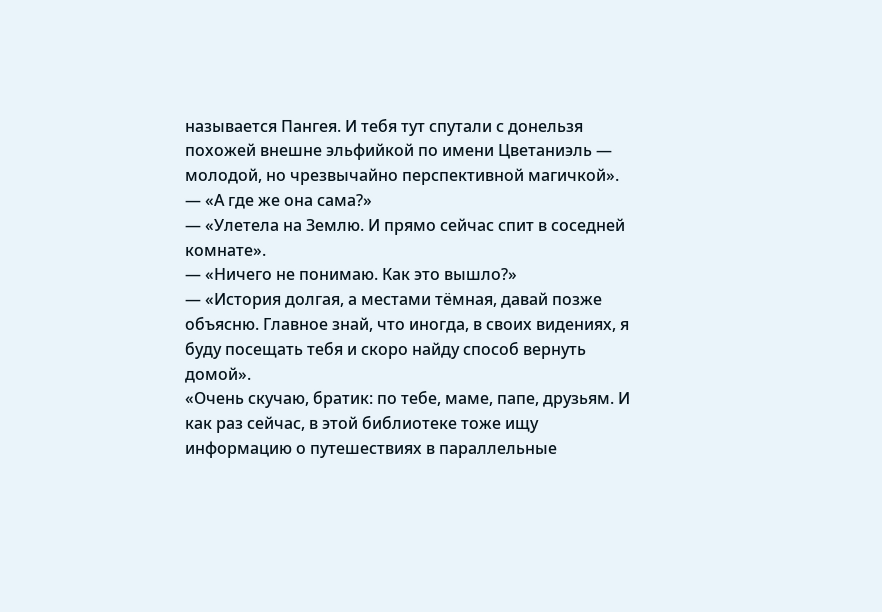называется Пангея. И тебя тут спутали с донельзя похожей внешне эльфийкой по имени Цветаниэль — молодой, но чрезвычайно перспективной магичкой».
— «А где же она сама?»
— «Улетела на Землю. И прямо сейчас спит в соседней комнате».
— «Ничего не понимаю. Как это вышло?»
— «История долгая, а местами тёмная, давай позже объясню. Главное знай, что иногда, в своих видениях, я буду посещать тебя и скоро найду способ вернуть домой».
«Очень скучаю, братик: по тебе, маме, папе, друзьям. И как раз сейчас, в этой библиотеке тоже ищу информацию о путешествиях в параллельные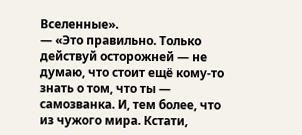Вселенные».
— «Это правильно. Только действуй осторожней — не думаю, что стоит ещё кому-то знать о том, что ты — самозванка. И, тем более, что из чужого мира. Кстати,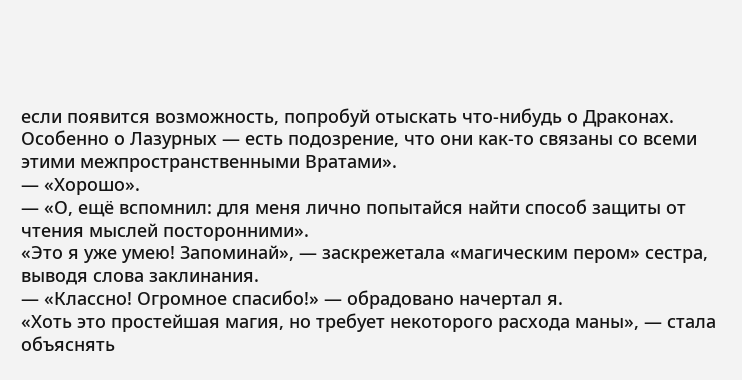если появится возможность, попробуй отыскать что-нибудь о Драконах. Особенно о Лазурных — есть подозрение, что они как-то связаны со всеми этими межпространственными Вратами».
— «Хорошо».
— «О, ещё вспомнил: для меня лично попытайся найти способ защиты от чтения мыслей посторонними».
«Это я уже умею! Запоминай», — заскрежетала «магическим пером» сестра, выводя слова заклинания.
— «Классно! Огромное спасибо!» — обрадовано начертал я.
«Хоть это простейшая магия, но требует некоторого расхода маны», — стала объяснять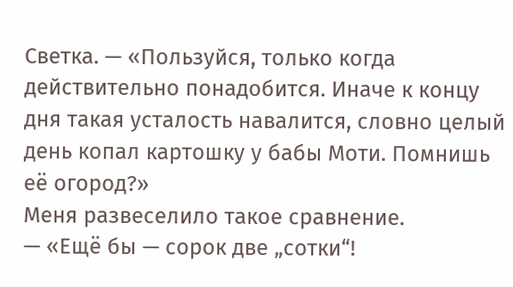Светка. — «Пользуйся, только когда действительно понадобится. Иначе к концу дня такая усталость навалится, словно целый день копал картошку у бабы Моти. Помнишь её огород?»
Меня развеселило такое сравнение.
— «Ещё бы — сорок две „сотки“!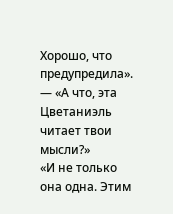Хорошо, что предупредила».
— «А что, эта Цветаниэль читает твои мысли?»
«И не только она одна. Этим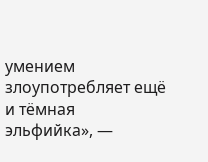умением злоупотребляет ещё и тёмная эльфийка», —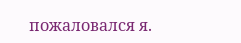пожаловался я.